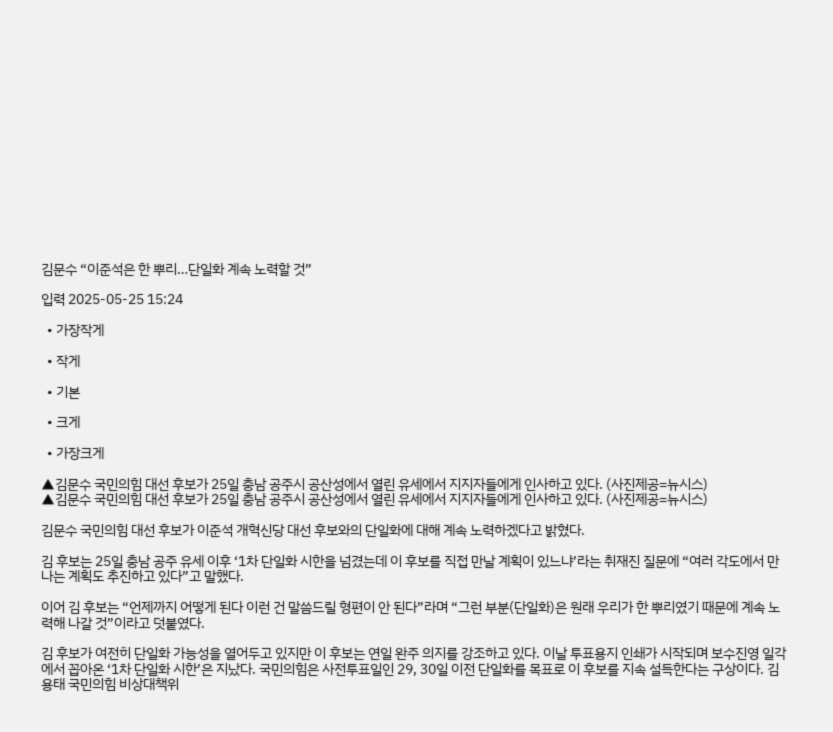김문수 “이준석은 한 뿌리…단일화 계속 노력할 것”

입력 2025-05-25 15:24

  • 가장작게

  • 작게

  • 기본

  • 크게

  • 가장크게

▲김문수 국민의힘 대선 후보가 25일 충남 공주시 공산성에서 열린 유세에서 지지자들에게 인사하고 있다. (사진제공=뉴시스)
▲김문수 국민의힘 대선 후보가 25일 충남 공주시 공산성에서 열린 유세에서 지지자들에게 인사하고 있다. (사진제공=뉴시스)

김문수 국민의힘 대선 후보가 이준석 개혁신당 대선 후보와의 단일화에 대해 계속 노력하겠다고 밝혔다.

김 후보는 25일 충남 공주 유세 이후 ‘1차 단일화 시한을 넘겼는데 이 후보를 직접 만날 계획이 있느냐’라는 취재진 질문에 “여러 각도에서 만나는 계획도 추진하고 있다”고 말했다.

이어 김 후보는 “언제까지 어떻게 된다 이런 건 말씀드릴 형편이 안 된다”라며 “그런 부분(단일화)은 원래 우리가 한 뿌리였기 때문에 계속 노력해 나갈 것”이라고 덧붙였다.

김 후보가 여전히 단일화 가능성을 열어두고 있지만 이 후보는 연일 완주 의지를 강조하고 있다. 이날 투표용지 인쇄가 시작되며 보수진영 일각에서 꼽아온 ‘1차 단일화 시한’은 지났다. 국민의힘은 사전투표일인 29, 30일 이전 단일화를 목표로 이 후보를 지속 설득한다는 구상이다. 김용태 국민의힘 비상대책위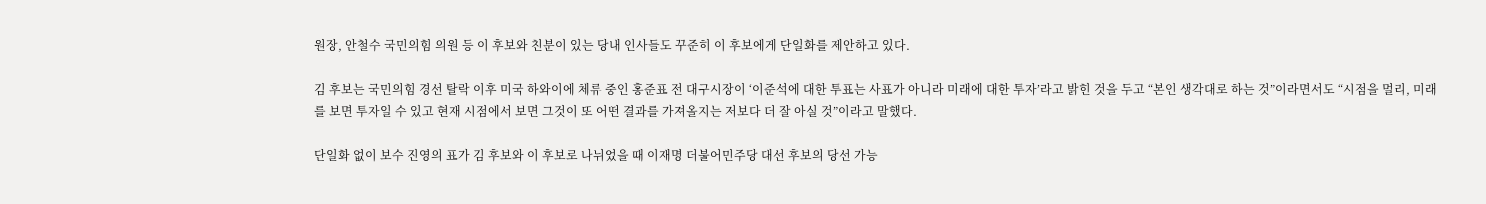원장, 안철수 국민의힘 의원 등 이 후보와 친분이 있는 당내 인사들도 꾸준히 이 후보에게 단일화를 제안하고 있다.

김 후보는 국민의힘 경선 탈락 이후 미국 하와이에 체류 중인 홍준표 전 대구시장이 ‘이준석에 대한 투표는 사표가 아니라 미래에 대한 투자’라고 밝힌 것을 두고 “본인 생각대로 하는 것”이라면서도 “시점을 멀리, 미래를 보면 투자일 수 있고 현재 시점에서 보면 그것이 또 어떤 결과를 가져올지는 저보다 더 잘 아실 것”이라고 말했다.

단일화 없이 보수 진영의 표가 김 후보와 이 후보로 나뉘었을 때 이재명 더불어민주당 대선 후보의 당선 가능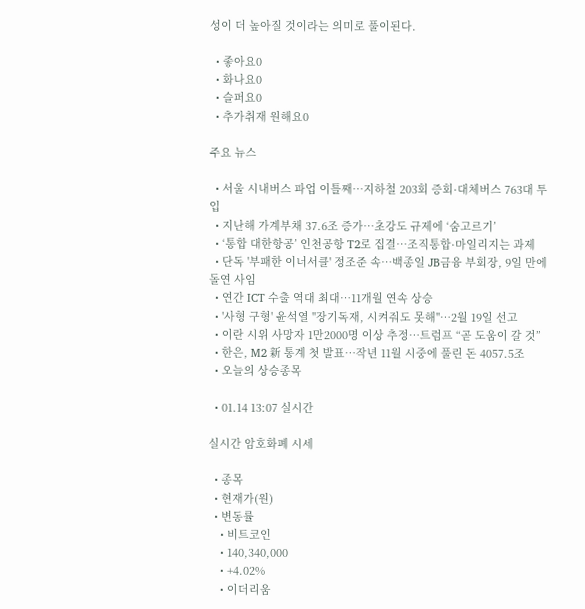성이 더 높아질 것이라는 의미로 풀이된다.

  • 좋아요0
  • 화나요0
  • 슬퍼요0
  • 추가취재 원해요0

주요 뉴스

  • 서울 시내버스 파업 이틀째⋯지하철 203회 증회·대체버스 763대 투입
  • 지난해 가계부채 37.6조 증가⋯초강도 규제에 ‘숨고르기’
  • ‘통합 대한항공’ 인천공항 T2로 집결…조직통합·마일리지는 과제
  • 단독 '부패한 이너서클' 정조준 속…백종일 JB금융 부회장, 9일 만에 돌연 사임
  • 연간 ICT 수출 역대 최대…11개월 연속 상승
  • '사형 구형' 윤석열 "장기독재, 시켜줘도 못해"…2월 19일 선고
  • 이란 시위 사망자 1만2000명 이상 추정…트럼프 “곧 도움이 갈 것”
  • 한은, M2 新 통계 첫 발표…작년 11월 시중에 풀린 돈 4057.5조
  • 오늘의 상승종목

  • 01.14 13:07 실시간

실시간 암호화폐 시세

  • 종목
  • 현재가(원)
  • 변동률
    • 비트코인
    • 140,340,000
    • +4.02%
    • 이더리움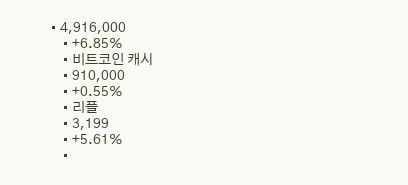• 4,916,000
    • +6.85%
    • 비트코인 캐시
    • 910,000
    • +0.55%
    • 리플
    • 3,199
    • +5.61%
    •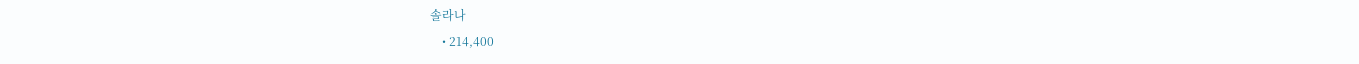솔라나
    • 214,400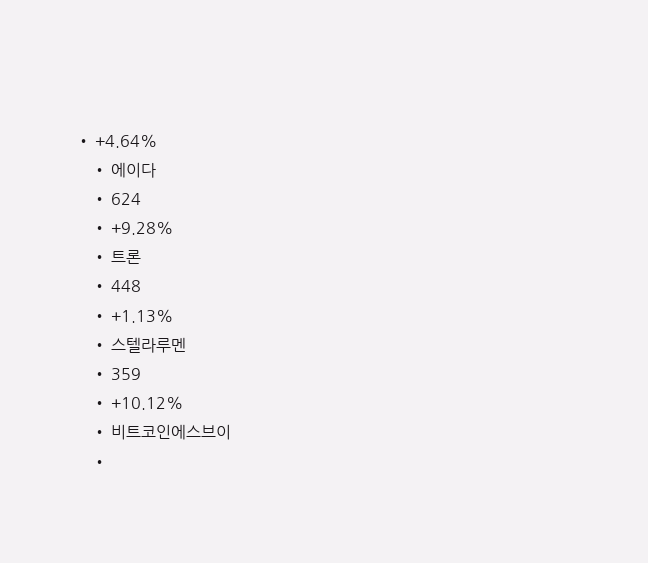• +4.64%
    • 에이다
    • 624
    • +9.28%
    • 트론
    • 448
    • +1.13%
    • 스텔라루멘
    • 359
    • +10.12%
    • 비트코인에스브이
    •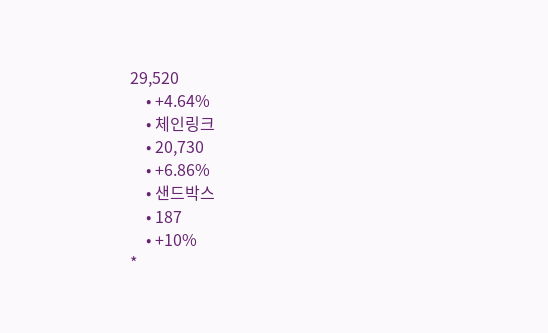29,520
    • +4.64%
    • 체인링크
    • 20,730
    • +6.86%
    • 샌드박스
    • 187
    • +10%
*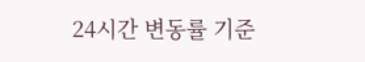24시간 변동률 기준